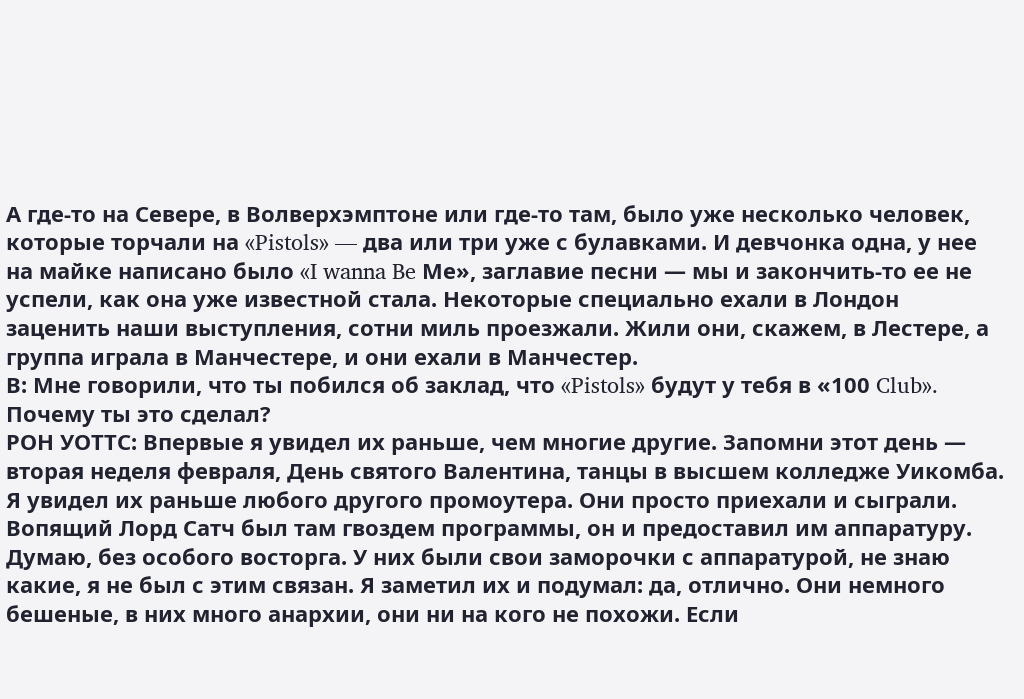А где-то на Севере, в Волверхэмптоне или где-то там, было уже несколько человек, которые торчали на «Pistols» — два или три уже с булавками. И девчонка одна, у нее на майке написано было «I wanna Be Ме», заглавие песни — мы и закончить-то ее не успели, как она уже известной стала. Некоторые специально ехали в Лондон заценить наши выступления, сотни миль проезжали. Жили они, скажем, в Лестере, а группа играла в Манчестере, и они ехали в Манчестер.
В: Мне говорили, что ты побился об заклад, что «Pistols» будут у тебя в «100 Club». Почему ты это сделал?
РОН УОТТС: Впервые я увидел их раньше, чем многие другие. Запомни этот день — вторая неделя февраля, День святого Валентина, танцы в высшем колледже Уикомба. Я увидел их раньше любого другого промоутера. Они просто приехали и сыграли. Вопящий Лорд Сатч был там гвоздем программы, он и предоставил им аппаратуру. Думаю, без особого восторга. У них были свои заморочки с аппаратурой, не знаю какие, я не был с этим связан. Я заметил их и подумал: да, отлично. Они немного бешеные, в них много анархии, они ни на кого не похожи. Если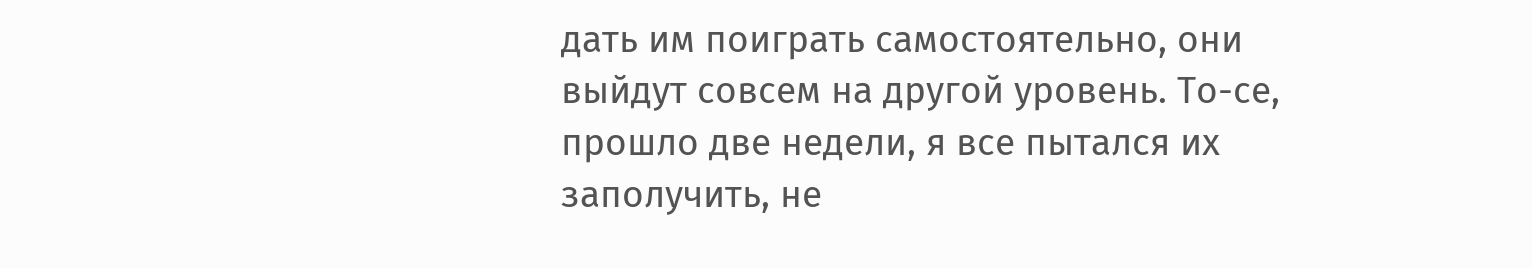дать им поиграть самостоятельно, они выйдут совсем на другой уровень. То-се, прошло две недели, я все пытался их заполучить, не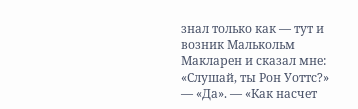знал только как — тут и возник Малькольм Макларен и сказал мне: «Слушай, ты Рон Уоттс?» — «Да». — «Как насчет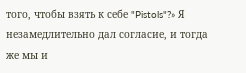того, чтобы взять к себе "Pistols"?» Я незамедлительно дал согласие, и тогда же мы и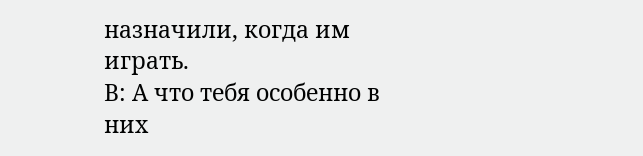назначили, когда им играть.
В: А что тебя особенно в них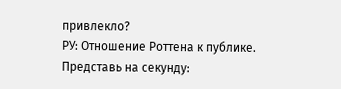привлекло?
РУ: Отношение Роттена к публике. Представь на секунду: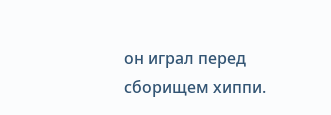он играл перед сборищем хиппи.